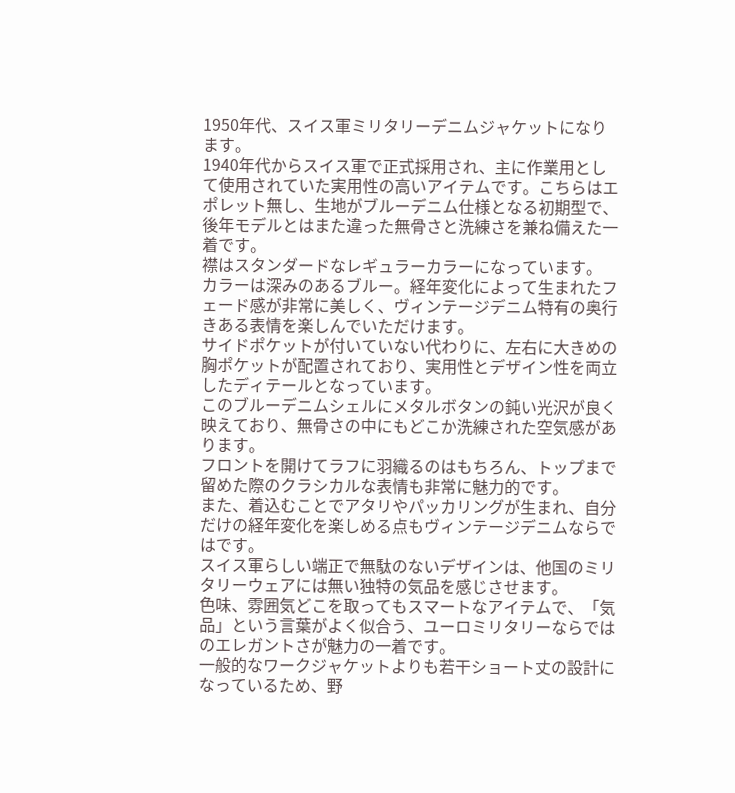1950年代、スイス軍ミリタリーデニムジャケットになります。
1940年代からスイス軍で正式採用され、主に作業用として使用されていた実用性の高いアイテムです。こちらはエポレット無し、生地がブルーデニム仕様となる初期型で、後年モデルとはまた違った無骨さと洗練さを兼ね備えた一着です。
襟はスタンダードなレギュラーカラーになっています。
カラーは深みのあるブルー。経年変化によって生まれたフェード感が非常に美しく、ヴィンテージデニム特有の奥行きある表情を楽しんでいただけます。
サイドポケットが付いていない代わりに、左右に大きめの胸ポケットが配置されており、実用性とデザイン性を両立したディテールとなっています。
このブルーデニムシェルにメタルボタンの鈍い光沢が良く映えており、無骨さの中にもどこか洗練された空気感があります。
フロントを開けてラフに羽織るのはもちろん、トップまで留めた際のクラシカルな表情も非常に魅力的です。
また、着込むことでアタリやパッカリングが生まれ、自分だけの経年変化を楽しめる点もヴィンテージデニムならではです。
スイス軍らしい端正で無駄のないデザインは、他国のミリタリーウェアには無い独特の気品を感じさせます。
色味、雰囲気どこを取ってもスマートなアイテムで、「気品」という言葉がよく似合う、ユーロミリタリーならではのエレガントさが魅力の一着です。
一般的なワークジャケットよりも若干ショート丈の設計になっているため、野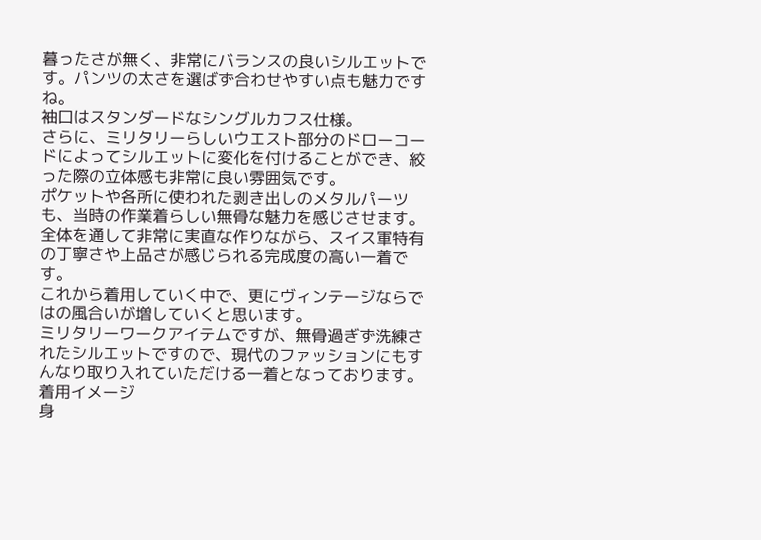暮ったさが無く、非常にバランスの良いシルエットです。パンツの太さを選ばず合わせやすい点も魅力ですね。
袖口はスタンダードなシングルカフス仕様。
さらに、ミリタリーらしいウエスト部分のドローコードによってシルエットに変化を付けることができ、絞った際の立体感も非常に良い雰囲気です。
ポケットや各所に使われた剥き出しのメタルパーツも、当時の作業着らしい無骨な魅力を感じさせます。
全体を通して非常に実直な作りながら、スイス軍特有の丁寧さや上品さが感じられる完成度の高い一着です。
これから着用していく中で、更にヴィンテージならではの風合いが増していくと思います。
ミリタリーワークアイテムですが、無骨過ぎず洗練されたシルエットですので、現代のファッションにもすんなり取り入れていただける一着となっております。
着用イメージ
身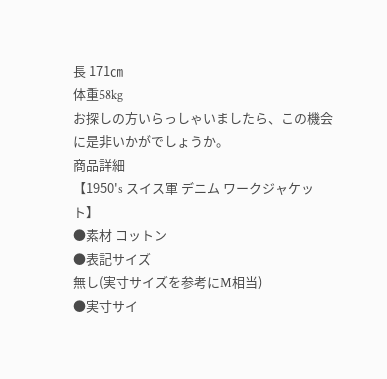長 171㎝
体重58kg
お探しの方いらっしゃいましたら、この機会に是非いかがでしょうか。
商品詳細
【1950's スイス軍 デニム ワークジャケット】
●素材 コットン
●表記サイズ
無し(実寸サイズを参考にM相当)
●実寸サイ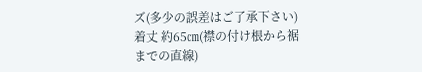ズ(多少の誤差はご了承下さい)
着丈 約65㎝(襟の付け根から裾までの直線)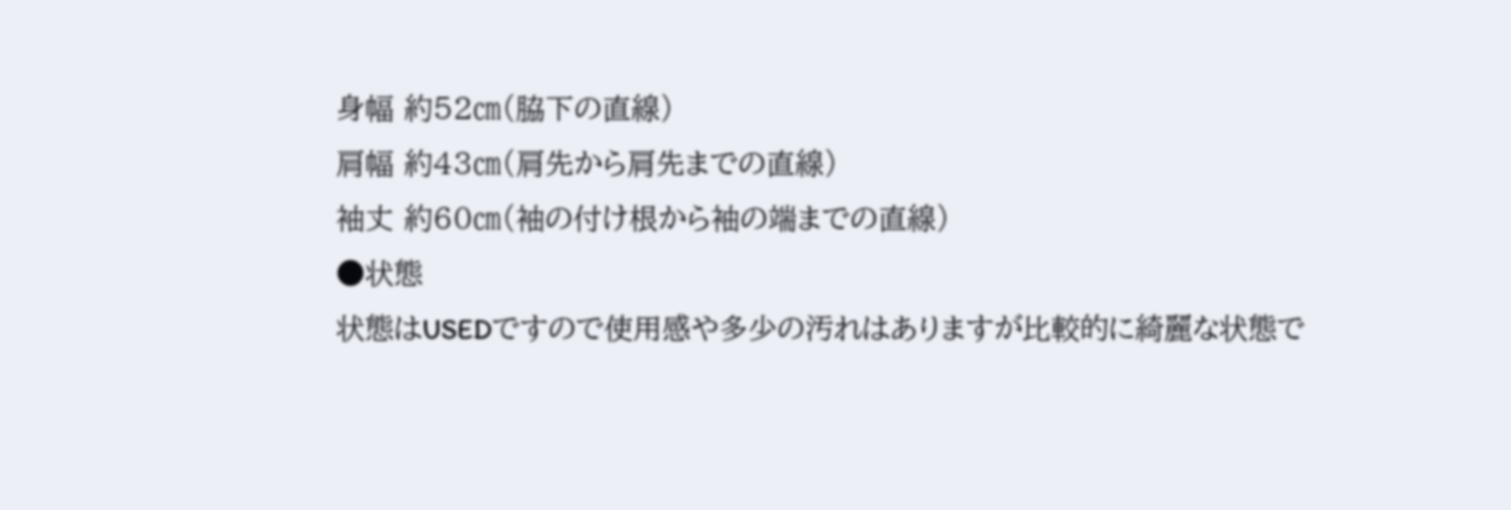身幅 約52㎝(脇下の直線)
肩幅 約43㎝(肩先から肩先までの直線)
袖丈 約60㎝(袖の付け根から袖の端までの直線)
●状態
状態はUSEDですので使用感や多少の汚れはありますが比較的に綺麗な状態で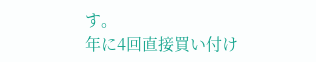す。
年に4回直接買い付け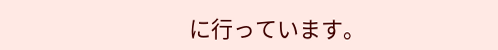に行っています。